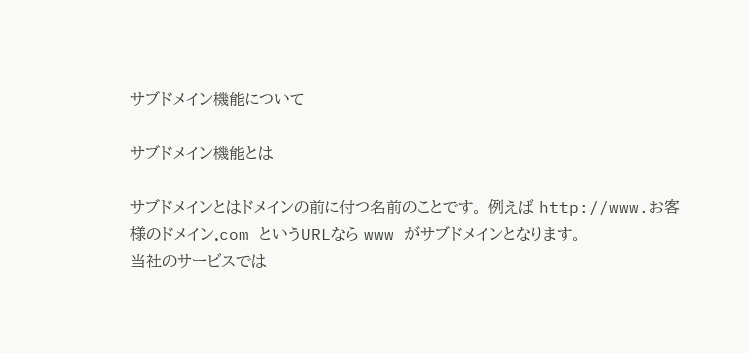サブドメイン機能について

サブドメイン機能とは

サブドメインとはドメインの前に付つ名前のことです。 例えば http://www.お客様のドメイン.com というURLなら www がサブドメインとなります。
当社のサービスでは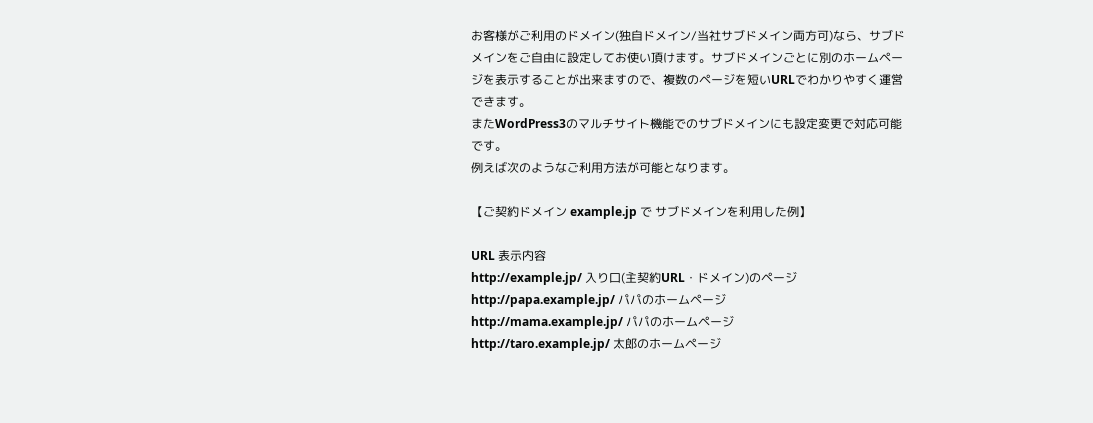お客様がご利用のドメイン(独自ドメイン/当社サブドメイン両方可)なら、サブドメインをご自由に設定してお使い頂けます。サブドメインごとに別のホームページを表示することが出来ますので、複数のページを短いURLでわかりやすく運営できます。
またWordPress3のマルチサイト機能でのサブドメインにも設定変更で対応可能です。
例えば次のようなご利用方法が可能となります。

【ご契約ドメイン example.jp で サブドメインを利用した例】

URL 表示内容
http://example.jp/ 入り口(主契約URL・ドメイン)のページ
http://papa.example.jp/ パパのホームページ
http://mama.example.jp/ パパのホームページ
http://taro.example.jp/ 太郎のホームページ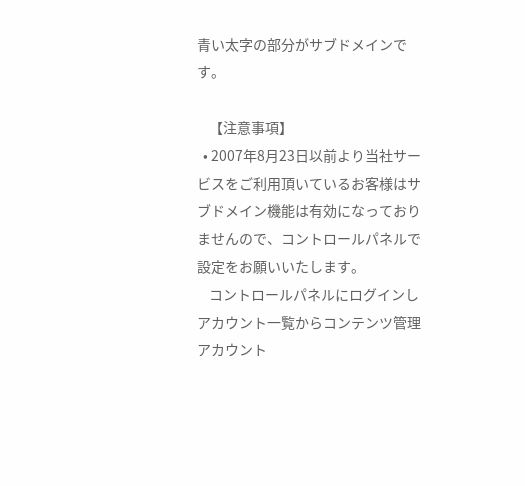青い太字の部分がサブドメインです。

    【注意事項】
  • 2007年8月23日以前より当社サービスをご利用頂いているお客様はサブドメイン機能は有効になっておりませんので、コントロールパネルで設定をお願いいたします。
    コントロールパネルにログインしアカウント一覧からコンテンツ管理アカウント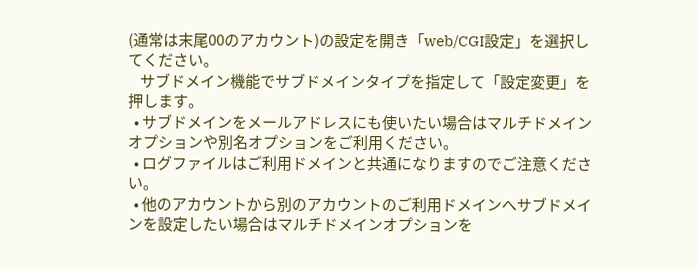(通常は末尾00のアカウント)の設定を開き「web/CGI設定」を選択してください。
    サブドメイン機能でサブドメインタイプを指定して「設定変更」を押します。
  • サブドメインをメールアドレスにも使いたい場合はマルチドメインオプションや別名オプションをご利用ください。
  • ログファイルはご利用ドメインと共通になりますのでご注意ください。
  • 他のアカウントから別のアカウントのご利用ドメインへサブドメインを設定したい場合はマルチドメインオプションを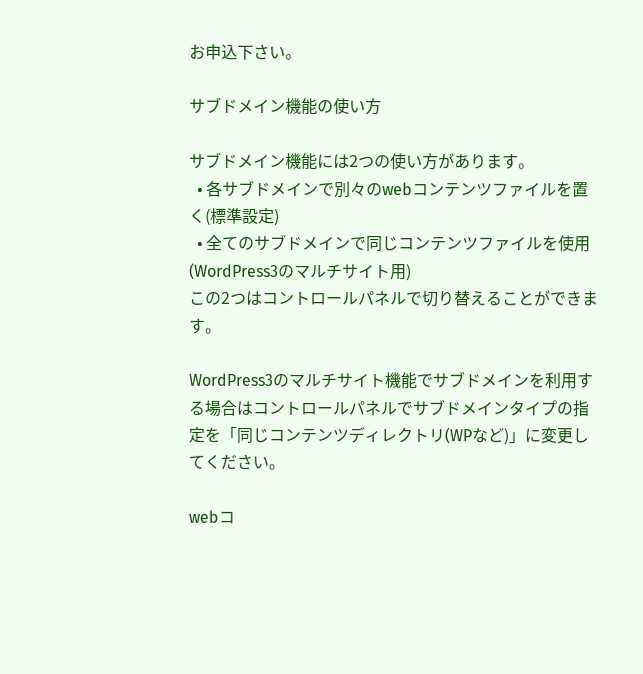お申込下さい。

サブドメイン機能の使い方

サブドメイン機能には2つの使い方があります。
  • 各サブドメインで別々のwebコンテンツファイルを置く(標準設定)
  • 全てのサブドメインで同じコンテンツファイルを使用(WordPress3のマルチサイト用)
この2つはコントロールパネルで切り替えることができます。

WordPress3のマルチサイト機能でサブドメインを利用する場合はコントロールパネルでサブドメインタイプの指定を「同じコンテンツディレクトリ(WPなど)」に変更してください。

webコ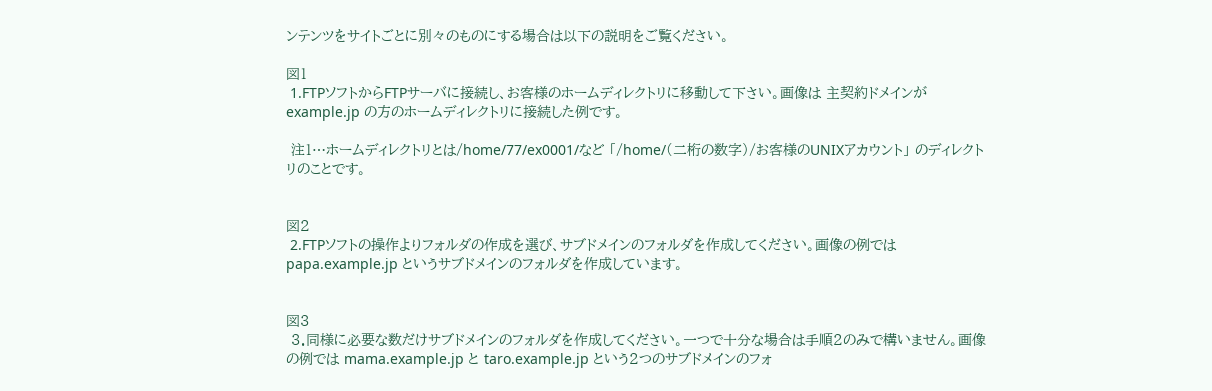ンテンツをサイトごとに別々のものにする場合は以下の説明をご覧ください。

図1
 1.FTPソフトからFTPサーバに接続し、お客様のホームディレクトリに移動して下さい。画像は 主契約ドメインが example.jp の方のホームディレクトリに接続した例です。

 注1…ホームディレクトリとは/home/77/ex0001/など 「/home/(二桁の数字)/お客様のUNIXアカウント」 のディレクトリのことです。


図2
 2.FTPソフトの操作よりフォルダの作成を選び、サブドメインのフォルダを作成してください。画像の例では papa.example.jp というサブドメインのフォルダを作成しています。


図3
 3.同様に必要な数だけサブドメインのフォルダを作成してください。一つで十分な場合は手順2のみで構いません。画像の例では mama.example.jp と taro.example.jp という2つのサブドメインのフォ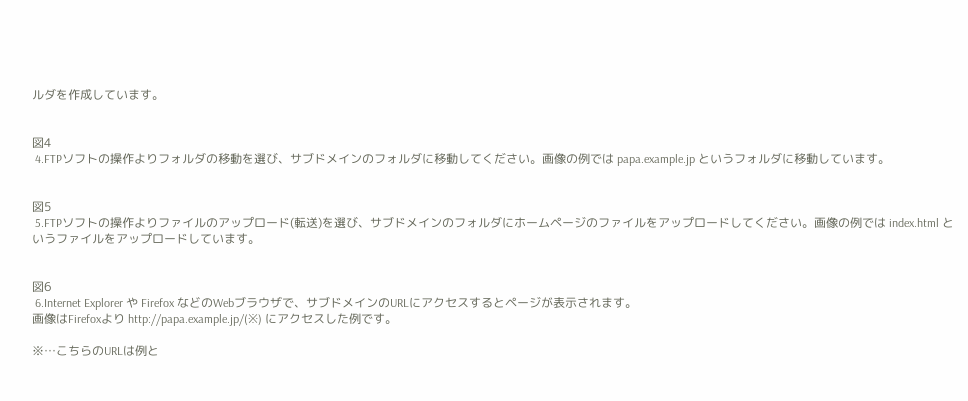ルダを作成しています。


図4
 4.FTPソフトの操作よりフォルダの移動を選び、サブドメインのフォルダに移動してください。画像の例では papa.example.jp というフォルダに移動しています。


図5
 5.FTPソフトの操作よりファイルのアップロード(転送)を選び、サブドメインのフォルダにホームページのファイルをアップロードしてください。画像の例では index.html というファイルをアップロードしています。


図6
 6.Internet Explorer や Firefox などのWebブラウザで、サブドメインのURLにアクセスするとページが表示されます。
画像はFirefoxより http://papa.example.jp/(※) にアクセスした例です。

※…こちらのURLは例と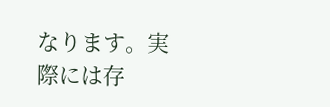なります。実際には存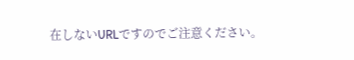在しないURLですのでご注意ください。